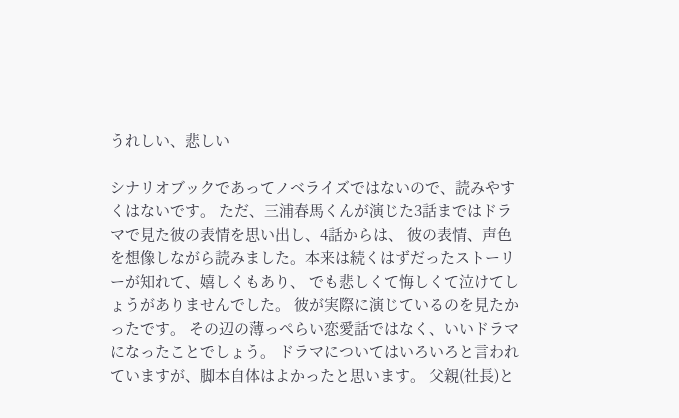うれしい、悲しい

シナリオブックであってノベライズではないので、読みやすくはないです。 ただ、三浦春馬くんが演じた3話まではドラマで見た彼の表情を思い出し、4話からは、 彼の表情、声色を想像しながら読みました。本来は続くはずだったストーリーが知れて、嬉しくもあり、 でも悲しくて悔しくて泣けてしょうがありませんでした。 彼が実際に演じているのを見たかったです。 その辺の薄っぺらい恋愛話ではなく、いいドラマになったことでしょう。 ドラマについてはいろいろと言われていますが、脚本自体はよかったと思います。 父親(社長)と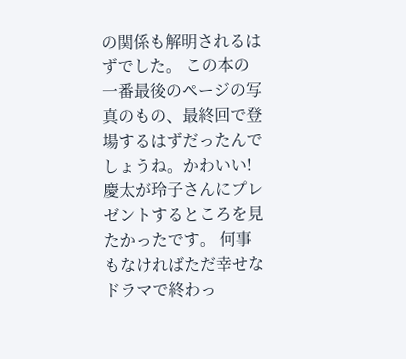の関係も解明されるはずでした。 この本の一番最後のページの写真のもの、最終回で登場するはずだったんでしょうね。かわいい! 慶太が玲子さんにプレゼントするところを見たかったです。 何事もなければただ幸せなドラマで終わっ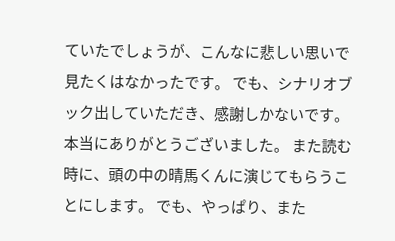ていたでしょうが、こんなに悲しい思いで見たくはなかったです。 でも、シナリオブック出していただき、感謝しかないです。本当にありがとうございました。 また読む時に、頭の中の晴馬くんに演じてもらうことにします。 でも、やっぱり、また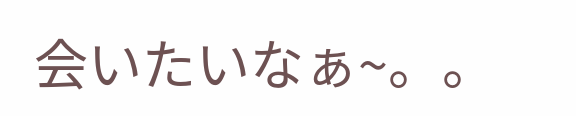会いたいなぁ~。。